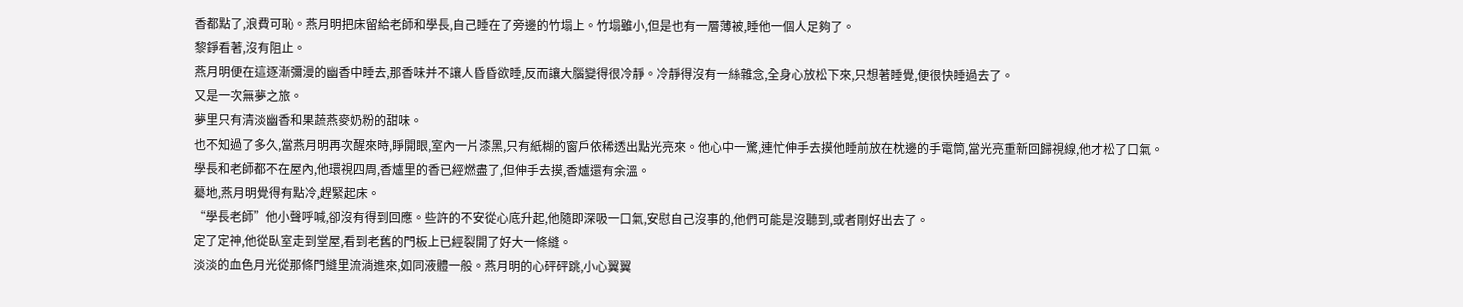香都點了,浪費可恥。燕月明把床留給老師和學長,自己睡在了旁邊的竹塌上。竹塌雖小,但是也有一層薄被,睡他一個人足夠了。
黎錚看著,沒有阻止。
燕月明便在這逐漸彌漫的幽香中睡去,那香味并不讓人昏昏欲睡,反而讓大腦變得很冷靜。冷靜得沒有一絲雜念,全身心放松下來,只想著睡覺,便很快睡過去了。
又是一次無夢之旅。
夢里只有清淡幽香和果蔬燕麥奶粉的甜味。
也不知過了多久,當燕月明再次醒來時,睜開眼,室內一片漆黑,只有紙糊的窗戶依稀透出點光亮來。他心中一驚,連忙伸手去摸他睡前放在枕邊的手電筒,當光亮重新回歸視線,他才松了口氣。
學長和老師都不在屋內,他環視四周,香爐里的香已經燃盡了,但伸手去摸,香爐還有余溫。
驀地,燕月明覺得有點冷,趕緊起床。
“學長老師”他小聲呼喊,卻沒有得到回應。些許的不安從心底升起,他隨即深吸一口氣,安慰自己沒事的,他們可能是沒聽到,或者剛好出去了。
定了定神,他從臥室走到堂屋,看到老舊的門板上已經裂開了好大一條縫。
淡淡的血色月光從那條門縫里流淌進來,如同液體一般。燕月明的心砰砰跳,小心翼翼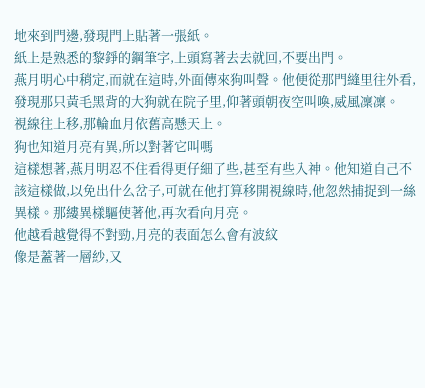地來到門邊,發現門上貼著一張紙。
紙上是熟悉的黎錚的鋼筆字,上頭寫著去去就回,不要出門。
燕月明心中稍定,而就在這時,外面傳來狗叫聲。他便從那門縫里往外看,發現那只黃毛黑背的大狗就在院子里,仰著頭朝夜空叫喚,威風凜凜。
視線往上移,那輪血月依舊高懸天上。
狗也知道月亮有異,所以對著它叫嗎
這樣想著,燕月明忍不住看得更仔細了些,甚至有些入神。他知道自己不該這樣做,以免出什么岔子,可就在他打算移開視線時,他忽然捕捉到一絲異樣。那縷異樣驅使著他,再次看向月亮。
他越看越覺得不對勁,月亮的表面怎么會有波紋
像是蓋著一層紗,又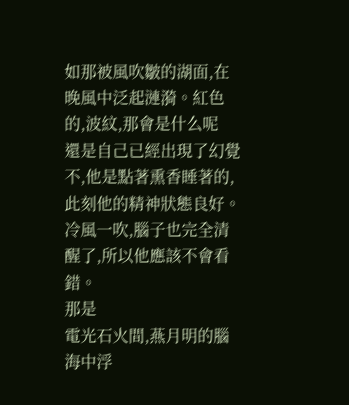如那被風吹皺的湖面,在晚風中泛起漣漪。紅色的,波紋,那會是什么呢
還是自己已經出現了幻覺
不,他是點著熏香睡著的,此刻他的精神狀態良好。冷風一吹,腦子也完全清醒了,所以他應該不會看錯。
那是
電光石火間,燕月明的腦海中浮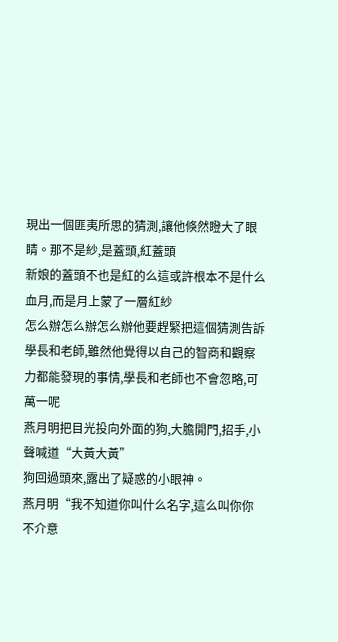現出一個匪夷所思的猜測,讓他倏然瞪大了眼睛。那不是紗,是蓋頭,紅蓋頭
新娘的蓋頭不也是紅的么這或許根本不是什么血月,而是月上蒙了一層紅紗
怎么辦怎么辦怎么辦他要趕緊把這個猜測告訴學長和老師,雖然他覺得以自己的智商和觀察力都能發現的事情,學長和老師也不會忽略,可萬一呢
燕月明把目光投向外面的狗,大膽開門,招手,小聲喊道“大黃大黃”
狗回過頭來,露出了疑惑的小眼神。
燕月明“我不知道你叫什么名字,這么叫你你不介意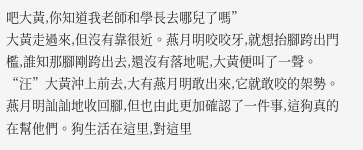吧大黃,你知道我老師和學長去哪兒了嗎”
大黃走過來,但沒有靠很近。燕月明咬咬牙,就想抬腳跨出門檻,誰知那腳剛跨出去,還沒有落地呢,大黃便叫了一聲。
“汪”大黃沖上前去,大有燕月明敢出來,它就敢咬的架勢。
燕月明訕訕地收回腳,但也由此更加確認了一件事,這狗真的在幫他們。狗生活在這里,對這里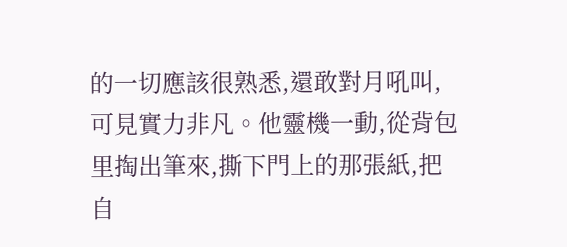的一切應該很熟悉,還敢對月吼叫,可見實力非凡。他靈機一動,從背包里掏出筆來,撕下門上的那張紙,把自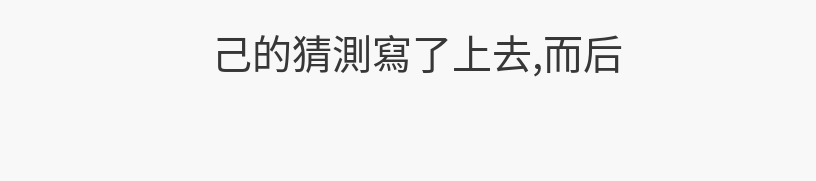己的猜測寫了上去,而后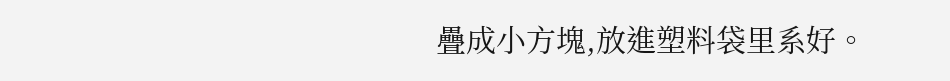疊成小方塊,放進塑料袋里系好。